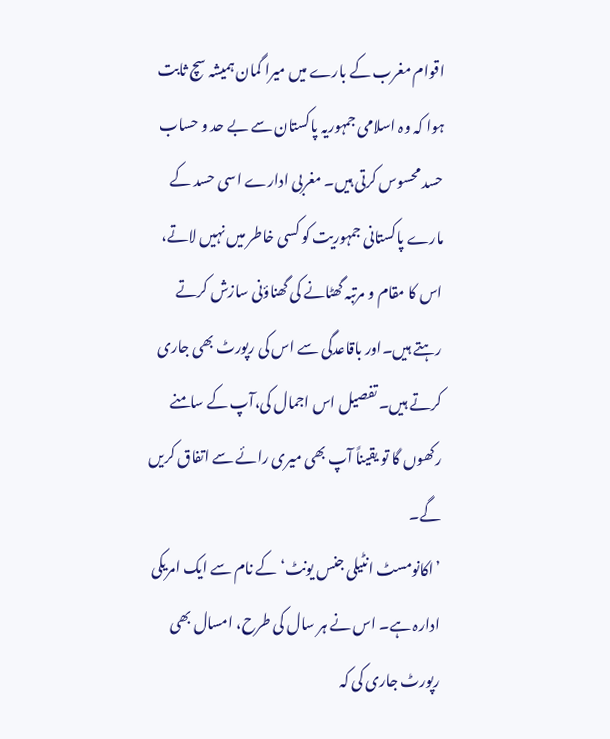اقوام مغرب کے بارے میں میرا گمان ہمیشہ سچ ثابت ہوا کہ وہ اسلامی جمہوریہ پاکستان سے بے حد و حساب حسد محسوس کرتی ہیں۔ مغربی ادارے اسی حسد کے مارے پاکستانی جمہوریت کو کسی خاطر میں نہیں لاتے، اس کا مقام و مرتبہ گھٹانے کی گھناؤنی سازش کرتے رہتے ہیں۔اور باقاعدگی سے اس کی رپورٹ بھی جاری کرتے ہیں۔ تفصیل اس اجمال کی،آپ کے سامنے رکھوں گا تو یقیناً آپ بھی میری رائے سے اتفاق کریں گے۔
’اکانومسٹ انٹیلی جنس یونٹ‘ کے نام سے ایک امریکی ادارہ ہے۔ اس نے ہر سال کی طرح، امسال بھی رپورٹ جاری کی کہ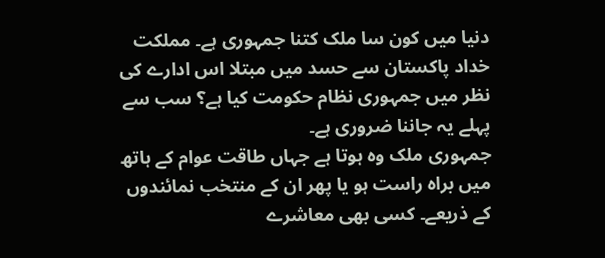دنیا میں کون سا ملک کتنا جمہوری ہے۔ مملکت خداد پاکستان سے حسد میں مبتلا اس ادارے کی نظر میں جمہوری نظام حکومت کیا ہے؟ سب سے پہلے یہ جاننا ضروری ہے۔
جمہوری ملک وہ ہوتا ہے جہاں طاقت عوام کے ہاتھ میں براہ راست ہو یا پھر ان کے منتخب نمائندوں کے ذریعے۔ کسی بھی معاشرے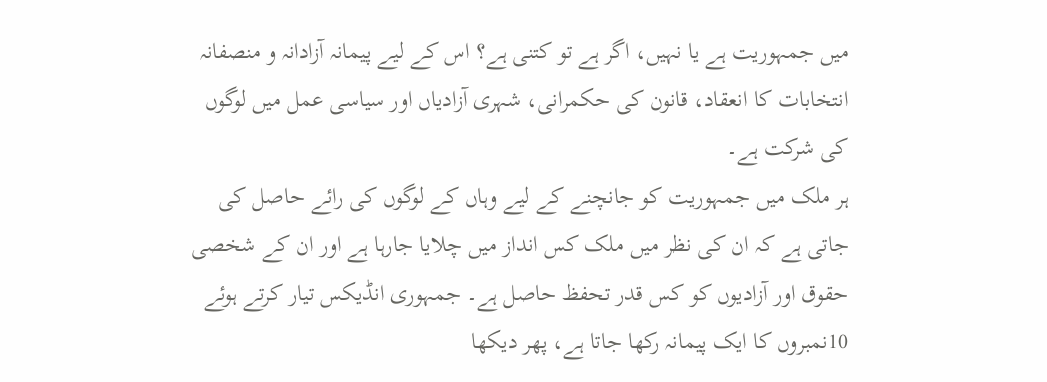میں جمہوریت ہے یا نہیں، اگر ہے تو کتنی ہے؟ اس کے لیے پیمانہ آزادانہ و منصفانہ انتخابات کا انعقاد، قانون کی حکمرانی، شہری آزادیاں اور سیاسی عمل میں لوگوں کی شرکت ہے۔
ہر ملک میں جمہوریت کو جانچنے کے لیے وہاں کے لوگوں کی رائے حاصل کی جاتی ہے کہ ان کی نظر میں ملک کس انداز میں چلایا جارہا ہے اور ان کے شخصی حقوق اور آزادیوں کو کس قدر تحفظ حاصل ہے۔ جمہوری انڈیکس تیار کرتے ہوئے 10نمبروں کا ایک پیمانہ رکھا جاتا ہے، پھر دیکھا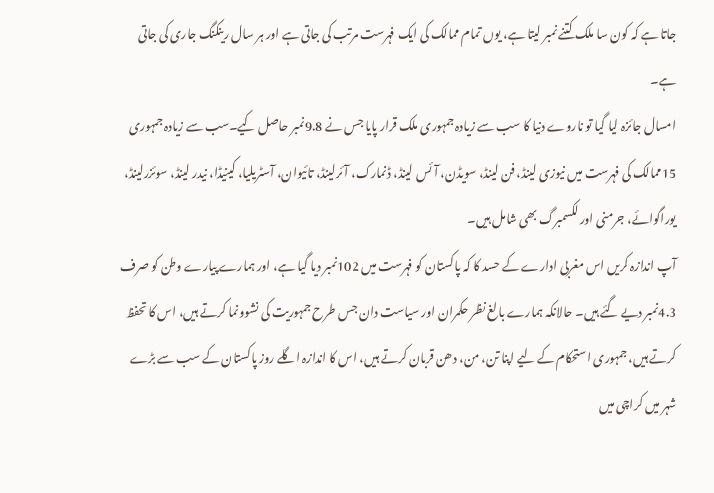جاتا ہے کہ کون سا ملک کتنے نمبر لیتا ہے، یوں تمام ممالک کی ایک فہرست مرتب کی جاتی ہے اور ہر سال رینکنگ جاری کی جاتی ہے۔
امسال جائزہ لیا گیا تو ناروے دنیا کا سب سے زیادہ جمہوری ملک قرار پایا جس نے 9.8نمبر حاصل کیے۔سب سے زیادہ جمہوری 15ممالک کی فہرست میں نیوزی لینڈ، فن لینڈ، سویڈن، آئس لینڈ، ڈنمارک، آئرلینڈ، تائیوان، آسٹریلیا، کینیڈا، نیدر لینڈ، سوئزرلینڈ، یوراگوائے، جرمنی اور لکسمبرگ بھی شامل ہیں۔
آپ اندازہ کریں اس مغربی ادارے کے حسد کا کہ پاکستان کو فہرست میں 102نمبر دیا گیا ہے، اور ہمارے پیارے وطن کو صرف 4.3نمبر دیے گئے ہیں۔ حالانکہ ہمارے بالغ نظر حکمران اور سیاست دان جس طرح جمہوریت کی نشوونما کرتے ہیں، اس کا تحفظ کرتے ہیں، جمہوری استحکام کے لیے اپنا تن، من، دھن قربان کرتے ہیں، اس کا اندازہ اگلے روز پاکستان کے سب سے بڑے شہر میں کراچی میں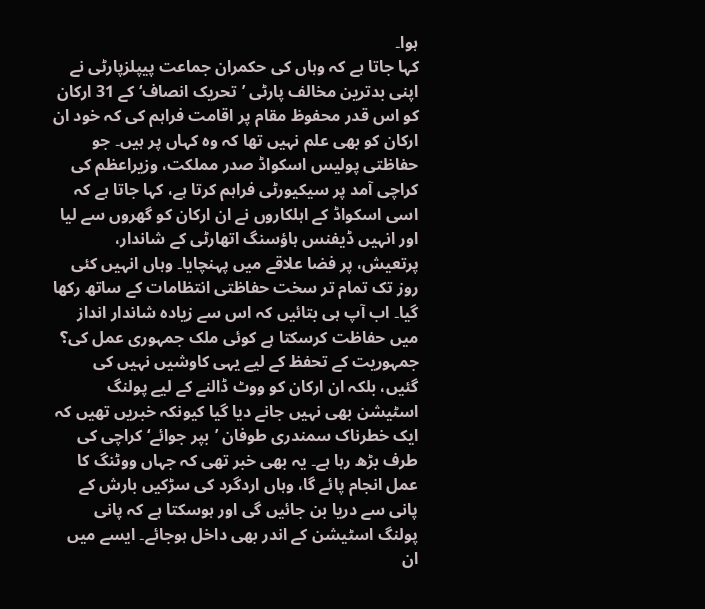ہوا۔
کہا جاتا ہے کہ وہاں کی حکمران جماعت پیپلزپارٹی نے اپنی بدترین مخالف پارٹی ’تحریک انصاف‘ کے 31 ارکان کو اس قدر محفوظ مقام پر اقامت فراہم کی کہ خود ان ارکان کو بھی علم نہیں تھا کہ وہ کہاں پر ہیں۔ جو حفاظتی پولیس اسکواڈ صدر مملکت، وزیراعظم کی کراچی آمد پر سیکیورٹی فراہم کرتا ہے، کہا جاتا ہے کہ اسی اسکواڈ کے اہلکاروں نے ان ارکان کو گھروں سے لیا اور انہیں ڈیفنس ہاؤسنگ اتھارٹی کے شاندار، پرتعیش، پر فضا علاقے میں پہنچایا۔ وہاں انہیں کئی روز تک تمام تر سخت حفاظتی انتظامات کے ساتھ رکھا گیا۔ اب آپ ہی بتائیں کہ اس سے زیادہ شاندار انداز میں حفاظت کرسکتا ہے کوئی ملک جمہوری عمل کی؟
جمہوریت کے تحفظ کے لیے یہی کاوشیں نہیں کی گئیں، بلکہ ان ارکان کو ووٹ ڈالنے کے لیے پولنگ اسٹیشن بھی نہیں جانے دیا گیا کیونکہ خبریں تھیں کہ ایک خطرناک سمندری طوفان ’بپر جوائے‘ کراچی کی طرف بڑھ رہا ہے۔ یہ بھی خبر تھی کہ جہاں ووٹنگ کا عمل انجام پائے گا، وہاں اردگرد کی سڑکیں بارش کے پانی سے دریا بن جائیں گی اور ہوسکتا ہے کہ پانی پولنگ اسٹیشن کے اندر بھی داخل ہوجائے۔ ایسے میں ان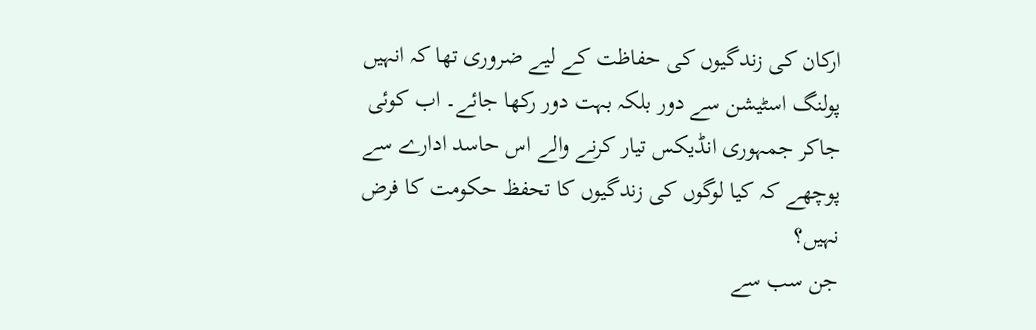ارکان کی زندگیوں کی حفاظت کے لیے ضروری تھا کہ انہیں پولنگ اسٹیشن سے دور بلکہ بہت دور رکھا جائے۔ اب کوئی جاکر جمہوری انڈیکس تیار کرنے والے اس حاسد ادارے سے پوچھے کہ کیا لوگوں کی زندگیوں کا تحفظ حکومت کا فرض نہیں؟
جن سب سے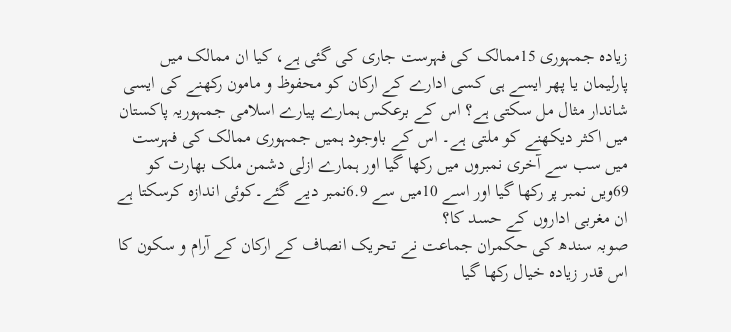زیادہ جمہوری 15ممالک کی فہرست جاری کی گئی ہے، کیا ان ممالک میں پارلیمان یا پھر ایسے ہی کسی ادارے کے ارکان کو محفوظ و مامون رکھنے کی ایسی شاندار مثال مل سکتی ہے؟ اس کے برعکس ہمارے پیارے اسلامی جمہوریہ پاکستان میں اکثر دیکھنے کو ملتی ہے۔ اس کے باوجود ہمیں جمہوری ممالک کی فہرست میں سب سے آخری نمبروں میں رکھا گیا اور ہمارے ازلی دشمن ملک بھارت کو 69ویں نمبر پر رکھا گیا اور اسے 10میں سے 6.9نمبر دیے گئے۔کوئی اندازہ کرسکتا ہے ان مغربی اداروں کے حسد کا؟
صوبہ سندھ کی حکمران جماعت نے تحریک انصاف کے ارکان کے آرام و سکون کا اس قدر زیادہ خیال رکھا گیا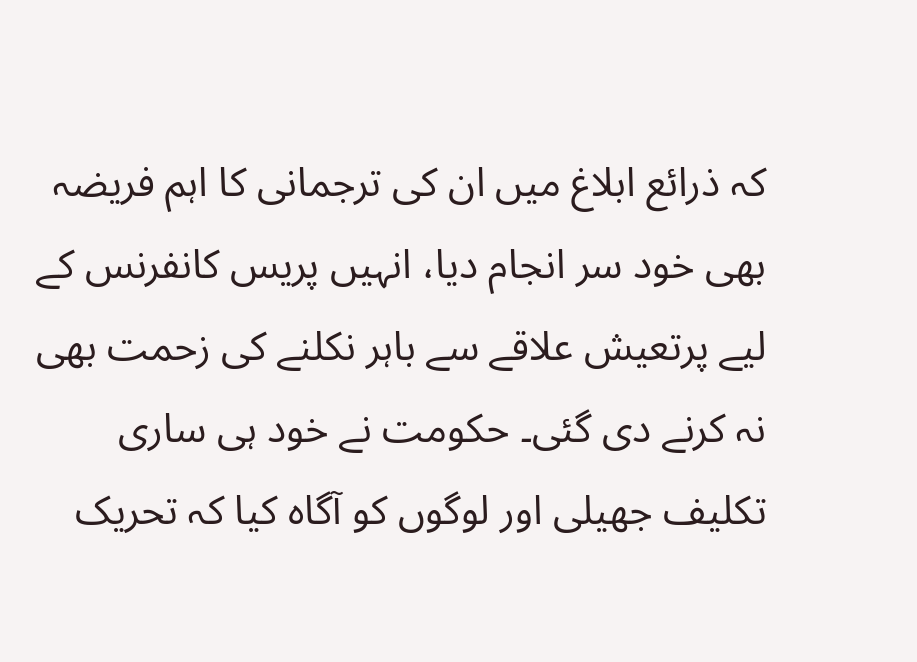کہ ذرائع ابلاغ میں ان کی ترجمانی کا اہم فریضہ بھی خود سر انجام دیا، انہیں پریس کانفرنس کے لیے پرتعیش علاقے سے باہر نکلنے کی زحمت بھی نہ کرنے دی گئی۔ حکومت نے خود ہی ساری تکلیف جھیلی اور لوگوں کو آگاہ کیا کہ تحریک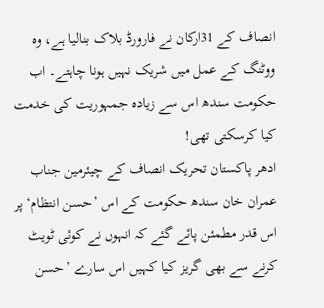انصاف کے 31ارکان نے فارورڈ بلاک بنالیا ہے، وہ ووٹنگ کے عمل میں شریک نہیں ہونا چاہتے۔ اب حکومت سندھ اس سے زیادہ جمہوریت کی خدمت کیا کرسکتی تھی!
ادھر پاکستان تحریک انصاف کے چیئرمین جناب عمران خان سندھ حکومت کے اس ’حسن انتظام‘ پر اس قدر مطمئن پائے گئے کہ انہوں نے کوئی ٹویٹ کرنے سے بھی گریز کیا کہیں اس سارے ’حسن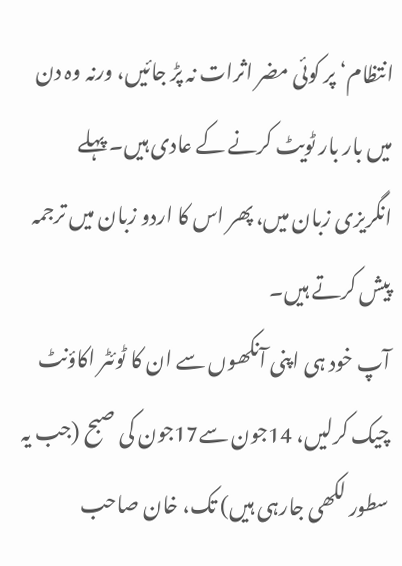انتظام‘ پر کوئی مضر اثرات نہ پڑ جائیں، ورنہ وہ دن میں بار بار ٹویٹ کرنے کے عادی ہیں۔ پہلے انگریزی زبان میں، پھر اس کا اردو زبان میں ترجمہ پیش کرتے ہیں۔
آپ خود ہی اپنی آنکھوں سے ان کا ٹوئٹر اکاؤنٹ چیک کرلیں، 14جون سے17جون کی صبح (جب یہ سطور لکھی جارہی ہیں) تک، خان صاحب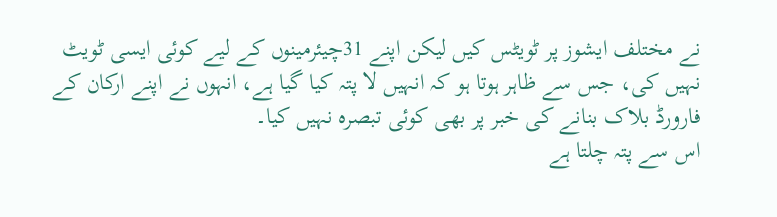نے مختلف ایشوز پر ٹویٹس کیں لیکن اپنے 31چیئرمینوں کے لیے کوئی ایسی ٹویٹ نہیں کی، جس سے ظاہر ہوتا ہو کہ انہیں لا پتہ کیا گیا ہے، انہوں نے اپنے ارکان کے فارورڈ بلاک بنانے کی خبر پر بھی کوئی تبصرہ نہیں کیا۔
اس سے پتہ چلتا ہے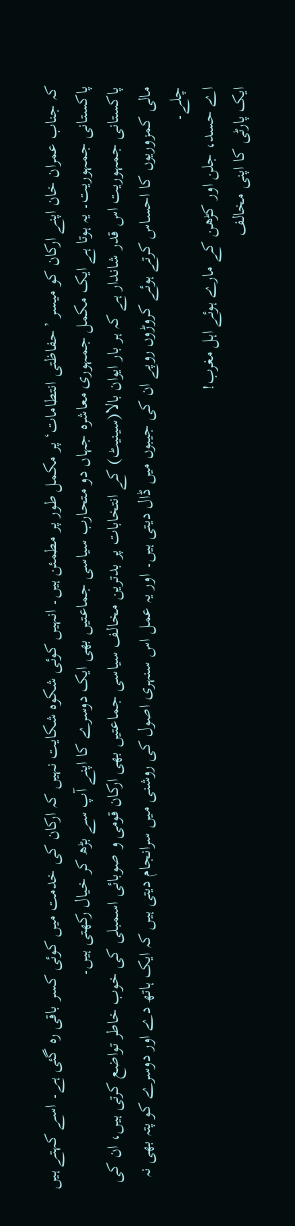کہ جناب عمران خان اپنے ارکان کو میسر ’حفاظتی انتطامات‘ پر مکمل طور پر مطمئن ہیں۔ انہیں کوئی شکوہ شکایت نہیں کہ ارکان کی خدمت میں کوئی کسر باقی رہ گئی ہے۔ اسے کہتے ہیں پاکستانی جمہوریت۔ یہ ہوتا ہے ایک مکمل جمہوری معاشرہ جہاں دو متحارب سیاسی جماعتیں بھی ایک دوسرے کا اپنے آپ سے بڑھ کر خیال رکھتی ہیں۔
پاکستانی جمہوریت اس قدر شاندار ہے کہ ہر بار ایوان بالا(سینیٹ) کے انتخابات پر بدترین مخالف سیاسی جماعتیں بھی ارکان قومی و صوبائی اسمبلی کی خوب خاطر تواضع کرتی ہیں، ان کی مالی کمزوریوں کا احساس کرتے ہوئے کروڑوں روپے ان کی جیبوں میں ڈال دیتی ہیں۔ اور یہ عمل اس سنہری اصول کی روشنی میں سرانجام دیتی ہیں کہ ایک ہاتھ دے اور دوسرے کو پتہ بھی نہ چلے۔
اے حسد، جلن اور کڑھن کے مارے ہوئے اہل مغرب!
ایک پارٹی کا اپنی مخالف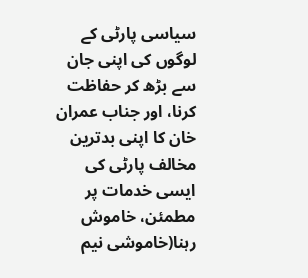سیاسی پارٹی کے لوگوں کی اپنی جان سے بڑھ کر حفاظت کرنا، اور جناب عمران خان کا اپنی بدترین مخالف پارٹی کی ایسی خدمات پر مطمئن، خاموش رہنا(خاموشی نیم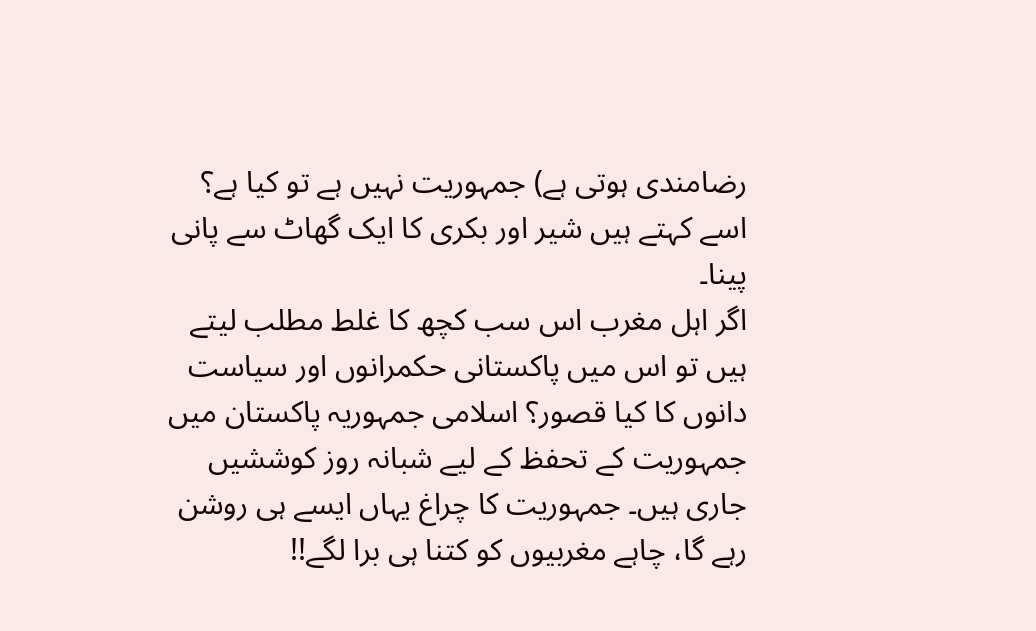رضامندی ہوتی ہے) جمہوریت نہیں ہے تو کیا ہے؟ اسے کہتے ہیں شیر اور بکری کا ایک گھاٹ سے پانی پینا۔
اگر اہل مغرب اس سب کچھ کا غلط مطلب لیتے ہیں تو اس میں پاکستانی حکمرانوں اور سیاست دانوں کا کیا قصور؟ اسلامی جمہوریہ پاکستان میں جمہوریت کے تحفظ کے لیے شبانہ روز کوششیں جاری ہیں۔ جمہوریت کا چراغ یہاں ایسے ہی روشن رہے گا، چاہے مغربیوں کو کتنا ہی برا لگے!!